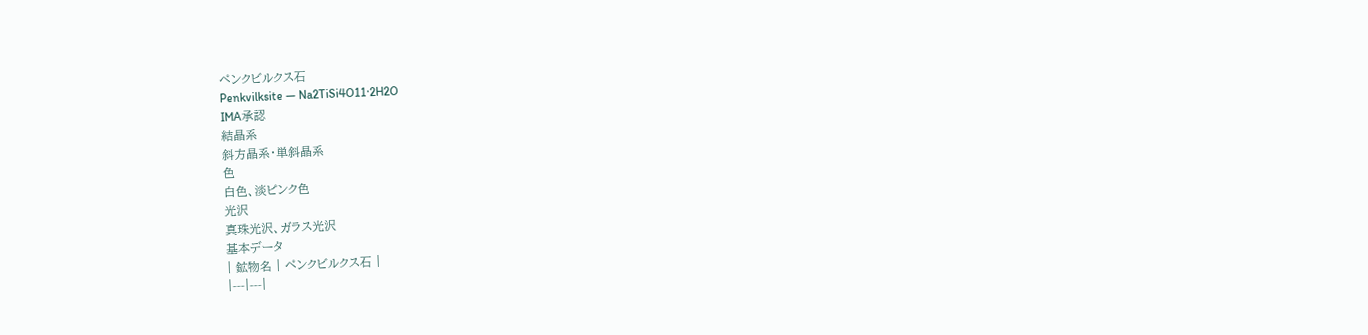ペンクビルクス石
Penkvilksite — Na2TiSi4O11·2H2O
IMA承認
結晶系
斜方晶系・単斜晶系
色
白色、淡ピンク色
光沢
真珠光沢、ガラス光沢
基本データ
| 鉱物名 | ペンクビルクス石 |
|---|---|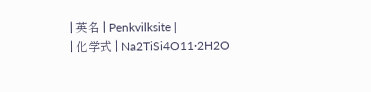| 英名 | Penkvilksite |
| 化学式 | Na2TiSi4O11·2H2O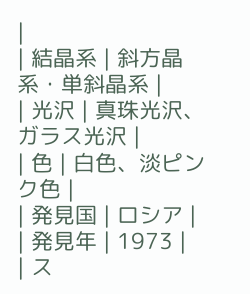|
| 結晶系 | 斜方晶系・単斜晶系 |
| 光沢 | 真珠光沢、ガラス光沢 |
| 色 | 白色、淡ピンク色 |
| 発見国 | ロシア |
| 発見年 | 1973 |
| ス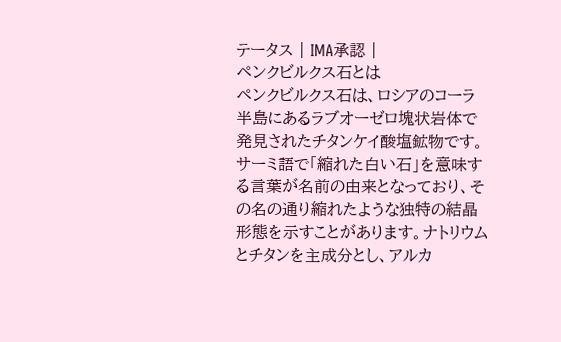テータス | IMA承認 |
ペンクビルクス石とは
ペンクビルクス石は、ロシアのコーラ半島にあるラブオーゼロ塊状岩体で発見されたチタンケイ酸塩鉱物です。サーミ語で「縮れた白い石」を意味する言葉が名前の由来となっており、その名の通り縮れたような独特の結晶形態を示すことがあります。ナトリウムとチタンを主成分とし、アルカ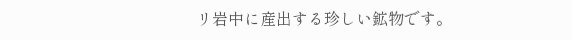リ岩中に産出する珍しい鉱物です。